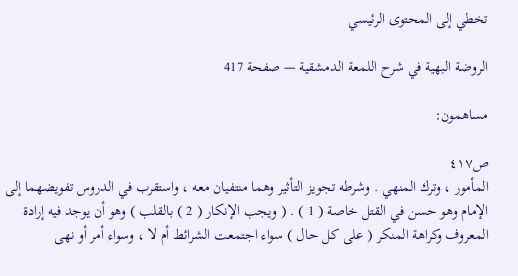تخطي إلى المحتوى الرئيسي

الروضة البهية في شرح اللمعة الدمشقية — صفحة 417

مساهمون:

ص٤١٧
المأمور ، وترك المنهي . وشرطه تجويز التأثير وهما منتفيان معه ، واستقرب في الدروس تفويضهما إلى الإمام وهو حسن في القتل خاصة ( 1 ) . ( ويجب الإنكار ( 2 ) بالقلب ) وهو أن يوجد فيه إرادة المعروف وكراهة المنكر ( على كل حال ) سواء اجتمعت الشرائط أم لا ، وسواء أمر أو نهى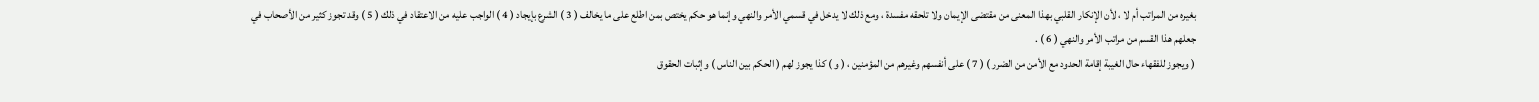بغيره من المراتب أم لا ، لأن الإنكار القلبي بهذا المعنى من مقتضى الإيمان ولا تلحقه مفسدة ، ومع ذلك لا يدخل في قسمي الأمر والنهي وإنما هو حكم يختص بمن اطلع على ما يخالف ( 3 ) الشرع بإيجاد ( 4 ) الواجب عليه من الاعتقاد في ذلك ( 5 ) وقد تجوز كثير من الأصحاب في جعلهم هذا القسم من مراتب الأمر والنهي ( 6 ) .
( ويجوز للفقهاء حال الغيبة إقامة الحدود مع الأمن من الضرر ) ( 7 ) على أنفسهم وغيرهم من المؤمنين ، ( و ) كذا يجوز لهم ( الحكم بين الناس ) وإثبات الحقوق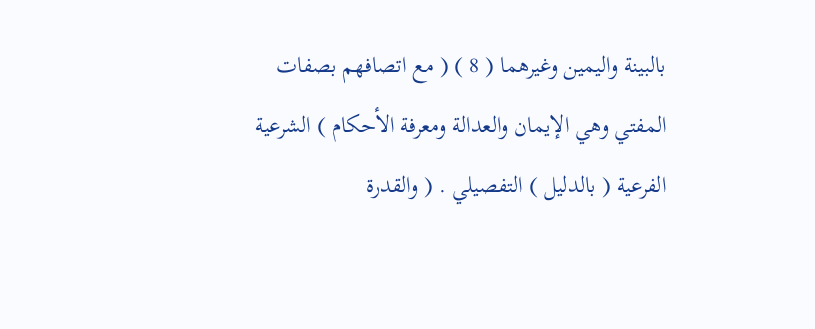بالبينة واليمين وغيرهما ( 8 ) ( مع اتصافهم بصفات المفتي وهي الإيمان والعدالة ومعرفة الأحكام ) الشرعية الفرعية ( بالدليل ) التفصيلي . ( والقدرة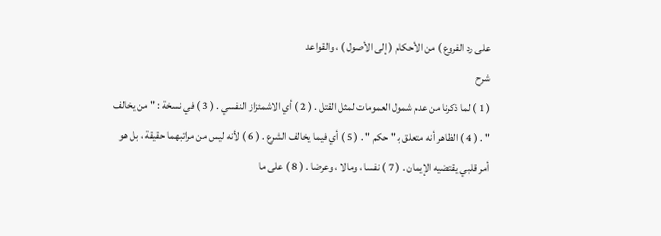على رد الفروع ) من الأحكام ( إلى الأصول ) ، والقواعد
شرح
( 1 ) لما ذكرنا من عدم شمول العمومات لمثل القتل . ( 2 ) أي الاشمئزاز النفسي . ( 3 ) في نسخة : " من يخالف " . ( 4 ) الظاهر أنه متعلق ب‍ " حكم " . ( 5 ) أي فيما يخالف الشرع . ( 6 ) لأنه ليس من مراتبهما حقيقة ، بل هو أمر قلبي يقتضيه الإيمان . ( 7 ) نفسا ، ومالا ، وعرضا . ( 8 ) على ما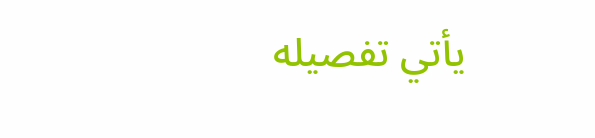يأتي تفصيله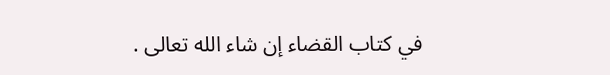في كتاب القضاء إن شاء الله تعالى .